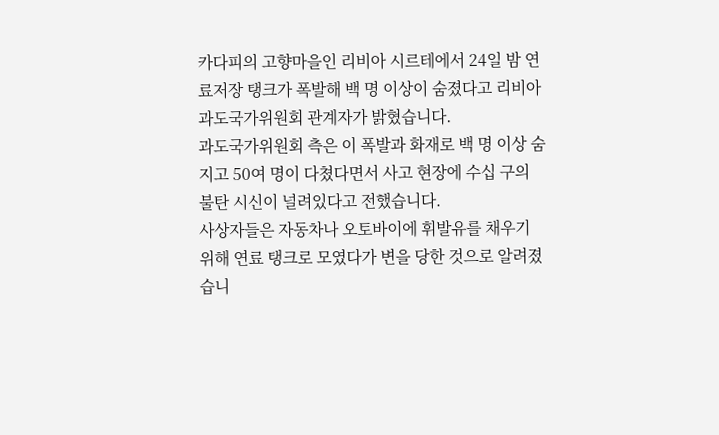카다피의 고향마을인 리비아 시르테에서 24일 밤 연료저장 탱크가 폭발해 백 명 이상이 숨졌다고 리비아 과도국가위원회 관계자가 밝혔습니다.
과도국가위원회 측은 이 폭발과 화재로 백 명 이상 숨지고 50여 명이 다쳤다면서 사고 현장에 수십 구의 불탄 시신이 널려있다고 전했습니다.
사상자들은 자동차나 오토바이에 휘발유를 채우기 위해 연료 탱크로 모였다가 변을 당한 것으로 알려졌습니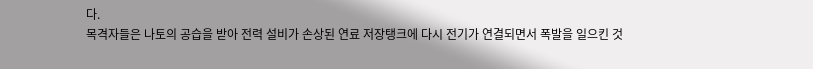다.
목격자들은 나토의 공습을 받아 전력 설비가 손상된 연료 저장탱크에 다시 전기가 연결되면서 폭발을 일으킨 것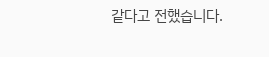같다고 전했습니다.